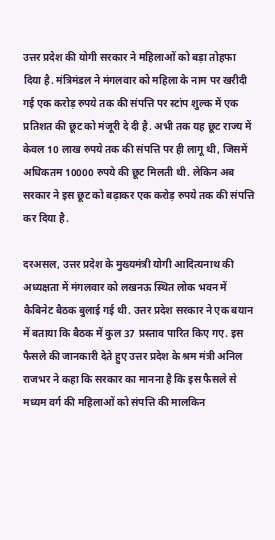उत्तर प्रदेश की योगी सरकार ने महिलाओं को बड़ा तोहफा दिया है. मंत्रिमंडल ने मंगलवार को महिला के नाम पर खरीदी गई एक करोड़ रुपये तक की संपत्ति पर स्टांप शुल्क में एक प्रतिशत की छूट को मंजूरी दे दी है. अभी तक यह छूट राज्य में केवल 10 लाख रुपये तक की संपत्ति पर ही लागू थी, जिसमें अधिकतम 10000 रुपये की छूट मिलती थी. लेकिन अब सरकार ने इस छूट को बढ़ाकर एक करोड़ रुपये तक की संपत्ति कर दिया है.

दरअसल, उत्तर प्रदेश के मुख्यमंत्री योगी आदित्यनाथ की अध्यक्षता में मंगलवार को लखनऊ स्थित लोक भवन में कैबिनेट बैठक बुलाई गई थी. उत्तर प्रदेश सरकार ने एक बयान में बताया कि बैठक में कुल 37 प्रस्ताव पारित किए गए. इस फैसले की जानकारी देते हुए उत्तर प्रदेश के श्रम मंत्री अनिल राजभर ने कहा कि सरकार का मानना है कि इस फैसले से मध्यम वर्ग की महिलाओं को संपत्ति की मालकिन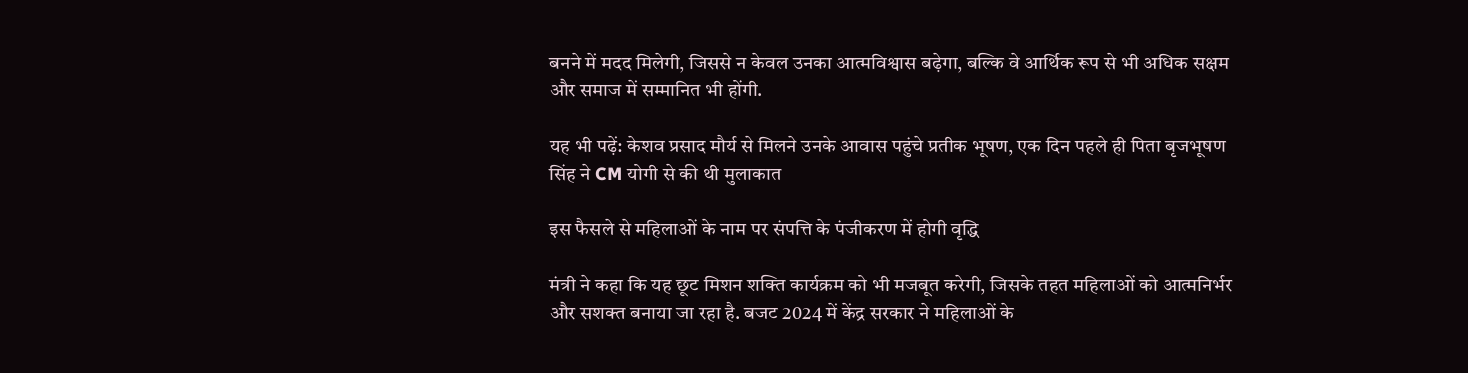बनने में मदद मिलेगी, जिससे न केवल उनका आत्मविश्वास बढ़ेगा, बल्कि वे आर्थिक रूप से भी अधिक सक्षम और समाज में सम्मानित भी होंगी.

यह भी पढ़ें: केशव प्रसाद मौर्य से मिलने उनके आवास पहुंचे प्रतीक भूषण, एक दिन पहले ही पिता बृजभूषण सिंह ने CM योगी से की थी मुलाकात

इस फैसले से महिलाओं के नाम पर संपत्ति के पंजीकरण में होगी वृद्धि

मंत्री ने कहा कि यह छूट मिशन शक्ति कार्यक्रम को भी मजबूत करेगी, जिसके तहत महिलाओं को आत्मनिर्भर और सशक्त बनाया जा रहा है. बजट 2024 में केंद्र सरकार ने महिलाओं के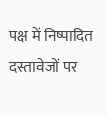पक्ष में निष्पादित दस्तावेजों पर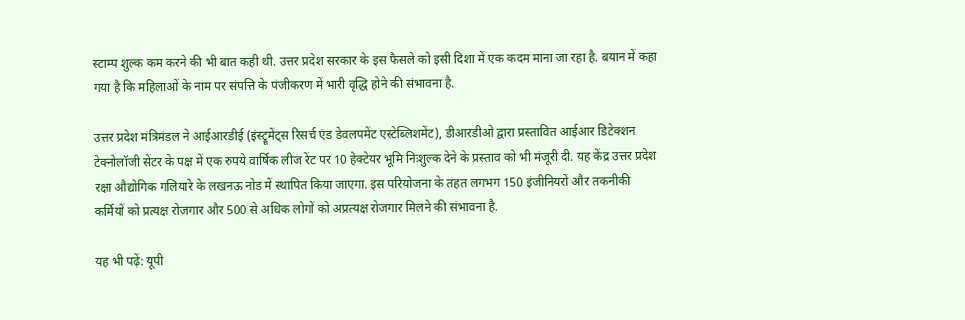स्टाम्प शुल्क कम करने की भी बात कही थी. उत्तर प्रदेश सरकार के इस फैसले को इसी दिशा में एक कदम माना जा रहा है. बयान में कहा गया है कि महिलाओं के नाम पर संपत्ति के पंजीकरण में भारी वृद्धि होने की संभावना है.

उत्तर प्रदेश मंत्रिमंडल ने आईआरडीई (इंस्ट्रूमेंट्स रिसर्च एंड डेवलपमेंट एस्टेब्लिशमेंट), डीआरडीओ द्वारा प्रस्तावित आईआर डिटेक्शन टेक्नोलॉजी सेंटर के पक्ष में एक रुपये वार्षिक लीज रेंट पर 10 हेक्टेयर भूमि निःशुल्क देने के प्रस्ताव को भी मंजूरी दी. यह केंद्र उत्तर प्रदेश रक्षा औद्योगिक गलियारे के लखनऊ नोड में स्थापित किया जाएगा. इस परियोजना के तहत लगभग 150 इंजीनियरों और तकनीकी कर्मियों को प्रत्यक्ष रोजगार और 500 से अधिक लोगों को अप्रत्यक्ष रोजगार मिलने की संभावना है.

यह भी पढ़ें: यूपी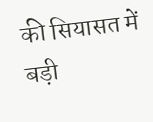की सियासत में बड़ी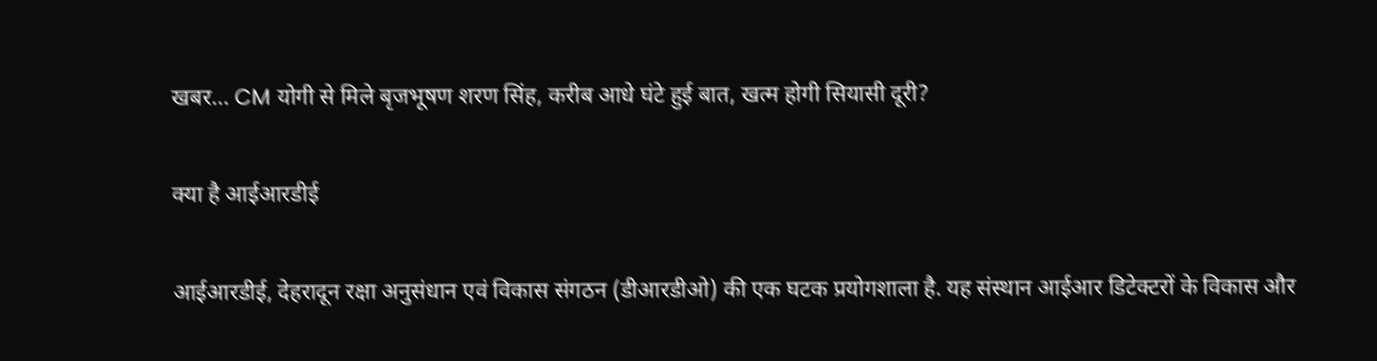खबर… CM योगी से मिले बृजभूषण शरण सिंह, करीब आधे घंटे हुई बात, खत्म होगी सियासी दूरी?

क्या है आईआरडीई

आईआरडीई, देहरादून रक्षा अनुसंधान एवं विकास संगठन (डीआरडीओ) की एक घटक प्रयोगशाला है. यह संस्थान आईआर डिटेक्टरों के विकास और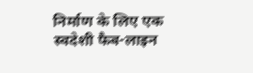निर्माण के लिए एक स्वदेशी फैब-लाइन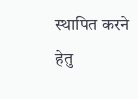स्थापित करने हेतु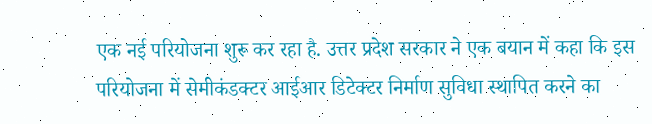एक नई परियोजना शुरू कर रहा है. उत्तर प्रदेश सरकार ने एक बयान में कहा कि इस परियोजना में सेमीकंडक्टर आईआर डिटेक्टर निर्माण सुविधा स्थापित करने का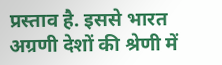प्रस्ताव है. इससे भारत अग्रणी देशों की श्रेणी में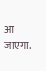आ जाएगा.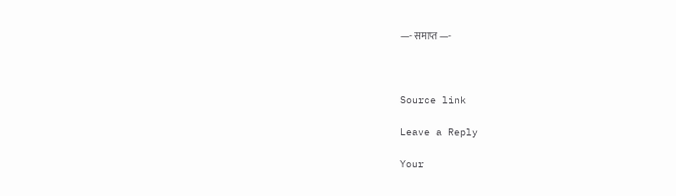—- समाप्त —-



Source link

Leave a Reply

Your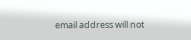email address will not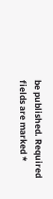be published. Required fields are marked *